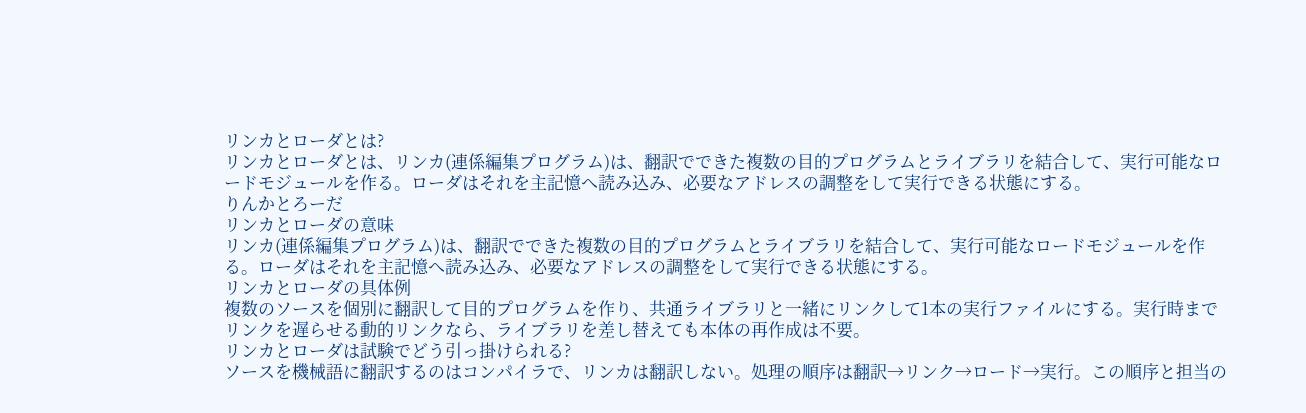リンカとローダとは?
リンカとローダとは、リンカ(連係編集プログラム)は、翻訳でできた複数の目的プログラムとライブラリを結合して、実行可能なロードモジュールを作る。ローダはそれを主記憶へ読み込み、必要なアドレスの調整をして実行できる状態にする。
りんかとろーだ
リンカとローダの意味
リンカ(連係編集プログラム)は、翻訳でできた複数の目的プログラムとライブラリを結合して、実行可能なロードモジュールを作る。ローダはそれを主記憶へ読み込み、必要なアドレスの調整をして実行できる状態にする。
リンカとローダの具体例
複数のソースを個別に翻訳して目的プログラムを作り、共通ライブラリと一緒にリンクして1本の実行ファイルにする。実行時までリンクを遅らせる動的リンクなら、ライブラリを差し替えても本体の再作成は不要。
リンカとローダは試験でどう引っ掛けられる?
ソースを機械語に翻訳するのはコンパイラで、リンカは翻訳しない。処理の順序は翻訳→リンク→ロード→実行。この順序と担当の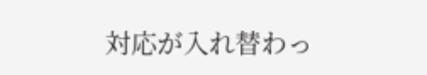対応が入れ替わっ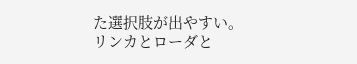た選択肢が出やすい。
リンカとローダと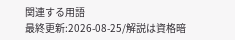関連する用語
最終更新:2026-08-25/解説は資格暗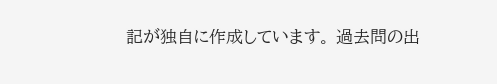記が独自に作成しています。 過去問の出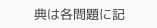典は各問題に記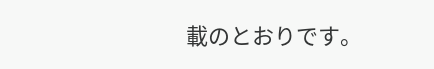載のとおりです。